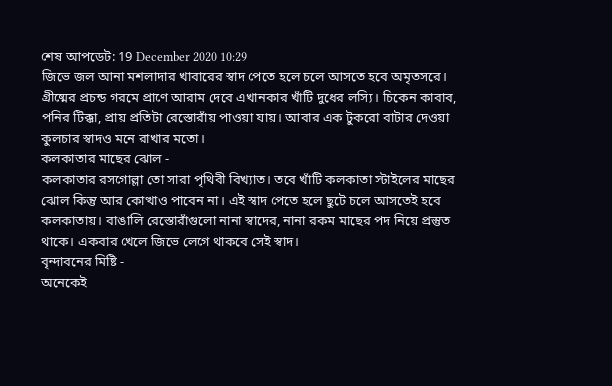শেষ আপডেট: 19 December 2020 10:29
জিভে জল আনা মশলাদার খাবারের স্বাদ পেতে হলে চলে আসতে হবে অমৃতসরে। গ্রীষ্মের প্রচন্ড গরমে প্রাণে আরাম দেবে এখানকার খাঁটি দুধের লস্যি। চিকেন কাবাব, পনির টিক্কা, প্রায় প্রতিটা রেস্তোরাঁয় পাওয়া যায়। আবার এক টুকরো বাটার দেওয়া কুলচার স্বাদও মনে রাখার মতো।
কলকাতার মাছের ঝোল -
কলকাতার রসগোল্লা তো সারা পৃথিবী বিখ্যাত। তবে খাঁটি কলকাতা স্টাইলের মাছের ঝোল কিন্তু আর কোত্থাও পাবেন না। এই স্বাদ পেতে হলে ছুটে চলে আসতেই হবে কলকাতায়। বাঙালি রেস্তোরাঁগুলো নানা স্বাদের, নানা রকম মাছের পদ নিয়ে প্রস্তুত থাকে। একবার খেলে জিভে লেগে থাকবে সেই স্বাদ।
বৃন্দাবনের মিষ্টি -
অনেকেই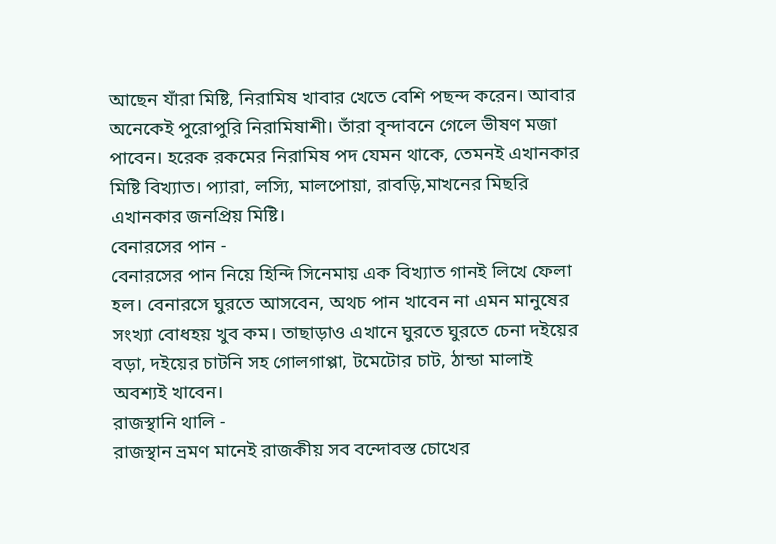আছেন যাঁরা মিষ্টি, নিরামিষ খাবার খেতে বেশি পছন্দ করেন। আবার অনেকেই পুরোপুরি নিরামিষাশী। তাঁরা বৃন্দাবনে গেলে ভীষণ মজা পাবেন। হরেক রকমের নিরামিষ পদ যেমন থাকে, তেমনই এখানকার মিষ্টি বিখ্যাত। প্যারা, লস্যি, মালপোয়া, রাবড়ি,মাখনের মিছরি এখানকার জনপ্রিয় মিষ্টি।
বেনারসের পান -
বেনারসের পান নিয়ে হিন্দি সিনেমায় এক বিখ্যাত গানই লিখে ফেলা হল। বেনারসে ঘুরতে আসবেন, অথচ পান খাবেন না এমন মানুষের সংখ্যা বোধহয় খুব কম। তাছাড়াও এখানে ঘুরতে ঘুরতে চেনা দইয়ের বড়া, দইয়ের চাটনি সহ গোলগাপ্পা, টমেটোর চাট, ঠান্ডা মালাই অবশ্যই খাবেন।
রাজস্থানি থালি -
রাজস্থান ভ্রমণ মানেই রাজকীয় সব বন্দোবস্ত চোখের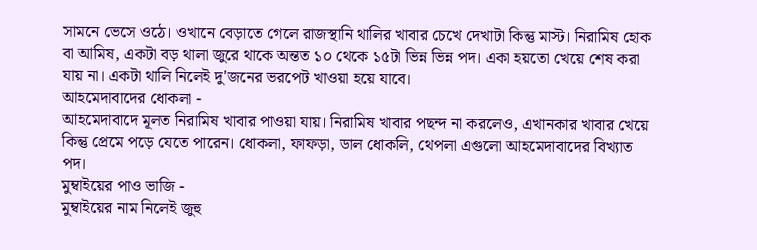সামনে ভেসে ওঠে। ওখানে বেড়াতে গেলে রাজস্থানি থালির খাবার চেখে দেখাটা কিন্তু মাস্ট। নিরামিষ হোক বা আমিষ, একটা বড় থালা জুরে থাকে অন্তত ১০ থেকে ১৫টা ভিন্ন ভিন্ন পদ। একা হয়তো খেয়ে শেষ করা যায় না। একটা থালি নিলেই দু'জনের ভরপেট খাওয়া হয়ে যাবে।
আহমেদাবাদের ধোকলা -
আহমেদাবাদে মূলত নিরামিষ খাবার পাওয়া যায়। নিরামিষ খাবার পছন্দ না করলেও, এখানকার খাবার খেয়ে কিন্তু প্রেমে পড়ে যেতে পারেন। ধোকলা, ফাফড়া, ডাল ধোকলি, থেপলা এগুলো আহমেদাবাদের বিখ্যাত পদ।
মুম্বাইয়ের পাও ভাজি -
মুম্বাইয়ের নাম নিলেই জুহু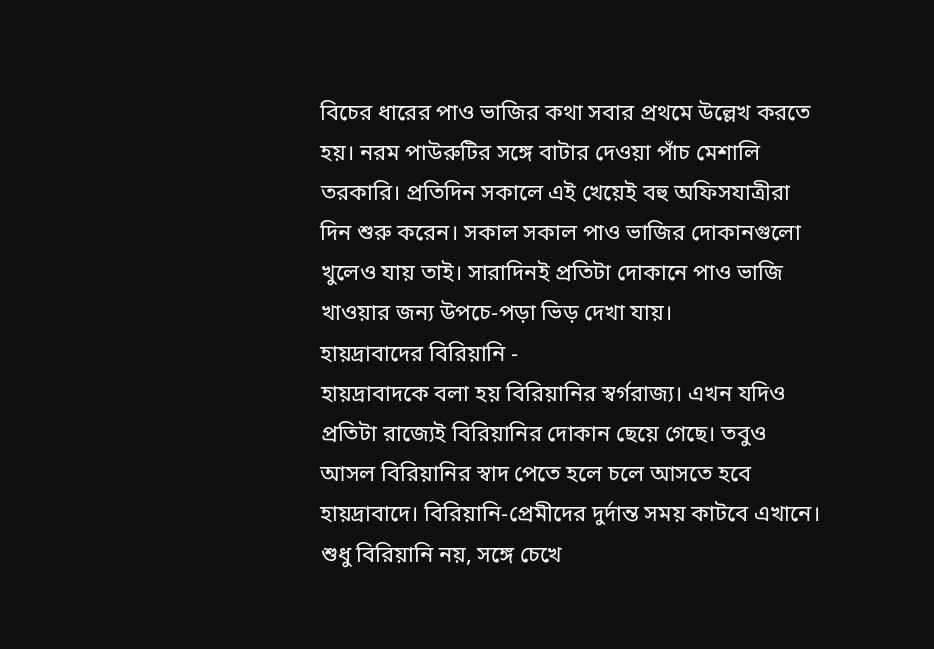বিচের ধারের পাও ভাজির কথা সবার প্রথমে উল্লেখ করতে হয়। নরম পাউরুটির সঙ্গে বাটার দেওয়া পাঁচ মেশালি তরকারি। প্রতিদিন সকালে এই খেয়েই বহু অফিসযাত্রীরা দিন শুরু করেন। সকাল সকাল পাও ভাজির দোকানগুলো খুলেও যায় তাই। সারাদিনই প্রতিটা দোকানে পাও ভাজি খাওয়ার জন্য উপচে-পড়া ভিড় দেখা যায়।
হায়দ্রাবাদের বিরিয়ানি -
হায়দ্রাবাদকে বলা হয় বিরিয়ানির স্বর্গরাজ্য। এখন যদিও প্রতিটা রাজ্যেই বিরিয়ানির দোকান ছেয়ে গেছে। তবুও আসল বিরিয়ানির স্বাদ পেতে হলে চলে আসতে হবে হায়দ্রাবাদে। বিরিয়ানি-প্রেমীদের দুর্দান্ত সময় কাটবে এখানে। শুধু বিরিয়ানি নয়, সঙ্গে চেখে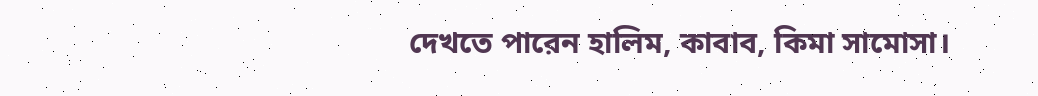দেখতে পারেন হালিম, কাবাব, কিমা সামোসা।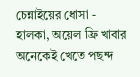চেন্নাইয়ের ধোসা -
হালকা, অয়েল ফ্রি খাবার অনেকেই খেতে পছন্দ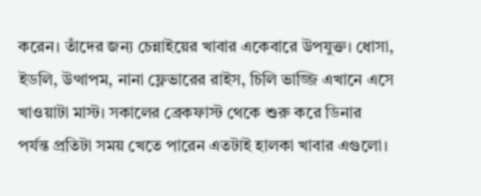করেন। তাঁদের জন্য চেন্নাইয়ের খাবার একেবারে উপযুক্ত। ধোসা, ইডলি, উত্থাপম, নানা ফ্লেভারের রাইস, চিলি ভাজ্জি এখানে এসে খাওয়াটা মাস্ট। সকালের ব্রেকফাস্ট থেকে শুরু করে ডিনার পর্যন্ত প্রতিটা সময় খেতে পারেন এতটাই হালকা খাবার এগুলো।